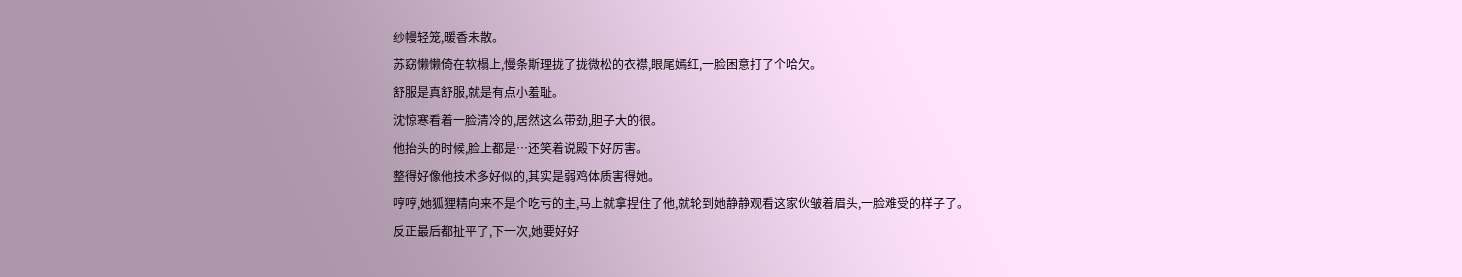纱幔轻笼,暖香未散。
苏窈懒懒倚在软榻上,慢条斯理拢了拢微松的衣襟,眼尾嫣红,一脸困意打了个哈欠。
舒服是真舒服,就是有点小羞耻。
沈惊寒看着一脸清冷的,居然这么带劲,胆子大的很。
他抬头的时候,脸上都是…还笑着说殿下好厉害。
整得好像他技术多好似的,其实是弱鸡体质害得她。
哼哼,她狐狸精向来不是个吃亏的主,马上就拿捏住了他,就轮到她静静观看这家伙皱着眉头,一脸难受的样子了。
反正最后都扯平了,下一次,她要好好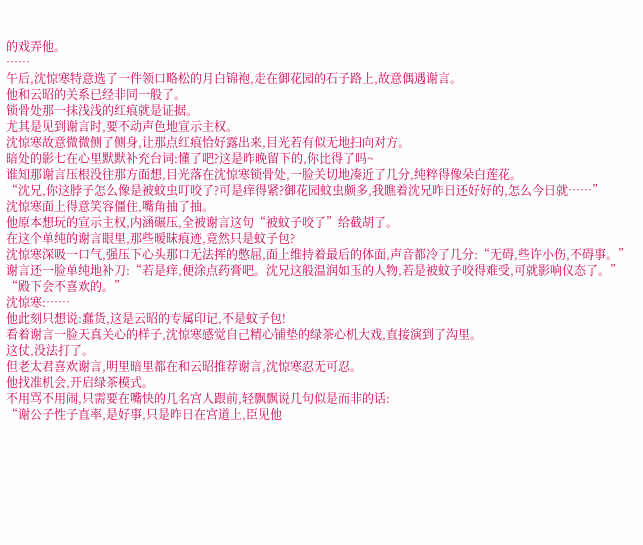的戏弄他。
……
午后,沈惊寒特意选了一件领口略松的月白锦袍,走在御花园的石子路上,故意偶遇谢言。
他和云昭的关系已经非同一般了。
锁骨处那一抹浅浅的红痕就是证据。
尤其是见到谢言时,要不动声色地宣示主权。
沈惊寒故意微微侧了侧身,让那点红痕恰好露出来,目光若有似无地扫向对方。
暗处的影七在心里默默补充台词:懂了吧?这是昨晚留下的,你比得了吗~
谁知那谢言压根没往那方面想,目光落在沈惊寒锁骨处,一脸关切地凑近了几分,纯粹得像朵白莲花。
“沈兄,你这脖子怎么像是被蚊虫叮咬了?可是痒得紧?御花园蚊虫颇多,我瞧着沈兄昨日还好好的,怎么今日就……”
沈惊寒面上得意笑容僵住,嘴角抽了抽。
他原本想玩的宣示主权,内涵碾压,全被谢言这句“被蚊子咬了”给截胡了。
在这个单纯的谢言眼里,那些暧昧痕迹,竟然只是蚊子包?
沈惊寒深吸一口气,强压下心头那口无法挥的憋屈,面上维持着最后的体面,声音都冷了几分:“无碍,些许小伤,不碍事。”
谢言还一脸单纯地补刀:“若是痒,便涂点药膏吧。沈兄这般温润如玉的人物,若是被蚊子咬得难受,可就影响仪态了。”
“殿下会不喜欢的。”
沈惊寒:……
他此刻只想说:蠢货,这是云昭的专属印记,不是蚊子包!
看着谢言一脸天真关心的样子,沈惊寒感觉自己精心铺垫的绿茶心机大戏,直接演到了沟里。
这仗,没法打了。
但老太君喜欢谢言,明里暗里都在和云昭推荐谢言,沈惊寒忍无可忍。
他找准机会,开启绿茶模式。
不用骂不用闹,只需要在嘴快的几名宫人跟前,轻飘飘说几句似是而非的话:
“谢公子性子直率,是好事,只是昨日在宫道上,臣见他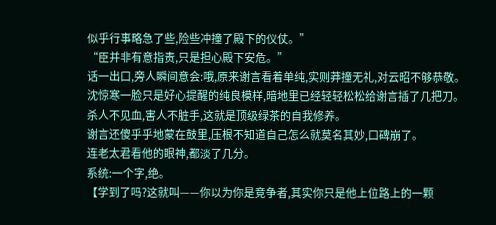似乎行事略急了些,险些冲撞了殿下的仪仗。”
“臣并非有意指责,只是担心殿下安危。”
话一出口,旁人瞬间意会:哦,原来谢言看着单纯,实则莽撞无礼,对云昭不够恭敬。
沈惊寒一脸只是好心提醒的纯良模样,暗地里已经轻轻松松给谢言插了几把刀。
杀人不见血,害人不脏手,这就是顶级绿茶的自我修养。
谢言还傻乎乎地蒙在鼓里,压根不知道自己怎么就莫名其妙,口碑崩了。
连老太君看他的眼神,都淡了几分。
系统:一个字,绝。
【学到了吗?这就叫——你以为你是竞争者,其实你只是他上位路上的一颗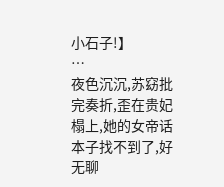小石子!】
…
夜色沉沉,苏窈批完奏折,歪在贵妃榻上,她的女帝话本子找不到了,好无聊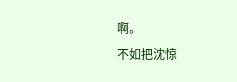啊。
不如把沈惊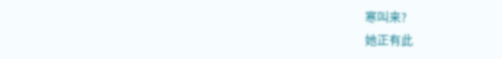寒叫来?
她正有此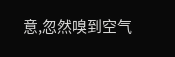意,忽然嗅到空气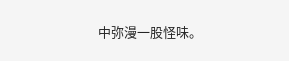中弥漫一股怪味。